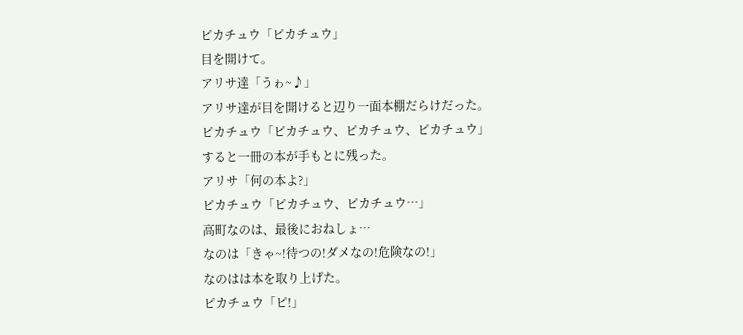ピカチュウ「ピカチュウ」
目を開けて。
アリサ達「うゎ~♪」
アリサ達が目を開けると辺り一面本棚だらけだった。
ピカチュウ「ピカチュウ、ピカチュウ、ピカチュウ」
すると一冊の本が手もとに残った。
アリサ「何の本よ?」
ピカチュウ「ピカチュウ、ピカチュウ…」
高町なのは、最後におねしょ…
なのは「きゃ~!待つの!ダメなの!危険なの!」
なのはは本を取り上げた。
ピカチュウ「ピ!」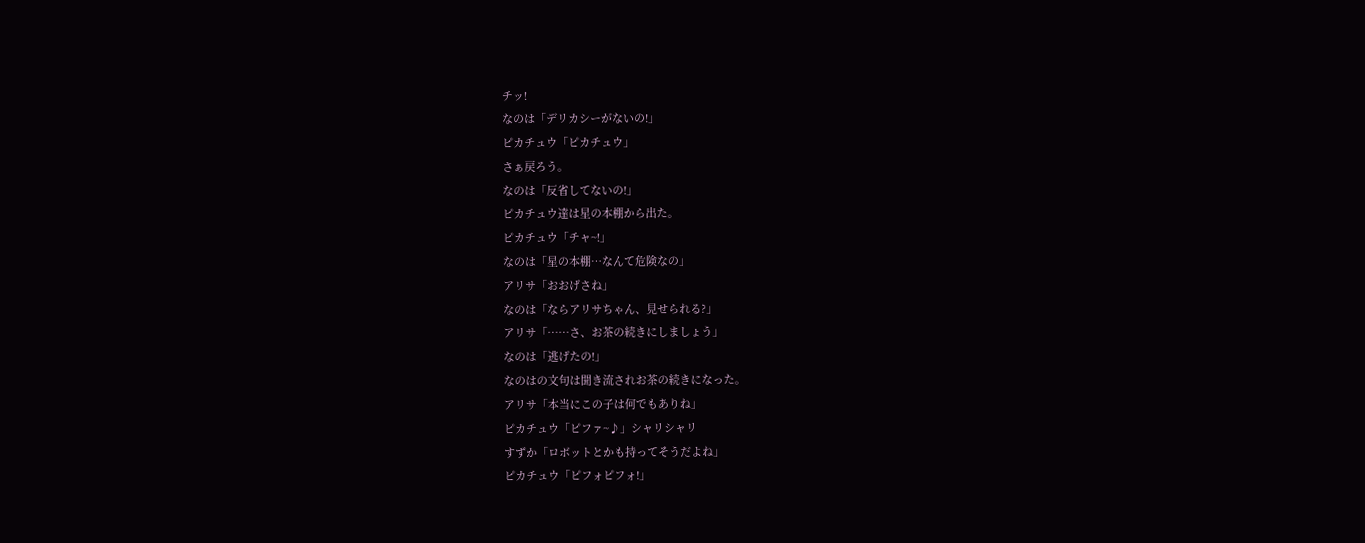チッ!
なのは「デリカシーがないの!」
ピカチュウ「ピカチュウ」
さぁ戻ろう。
なのは「反省してないの!」
ピカチュウ達は星の本棚から出た。
ピカチュウ「チャ~!」
なのは「星の本棚…なんて危険なの」
アリサ「おおげさね」
なのは「ならアリサちゃん、見せられる?」
アリサ「……さ、お茶の続きにしましょう」
なのは「逃げたの!」
なのはの文句は聞き流されお茶の続きになった。
アリサ「本当にこの子は何でもありね」
ピカチュウ「ピファ~♪」シャリシャリ
すずか「ロボットとかも持ってそうだよね」
ピカチュウ「ピフォピフォ!」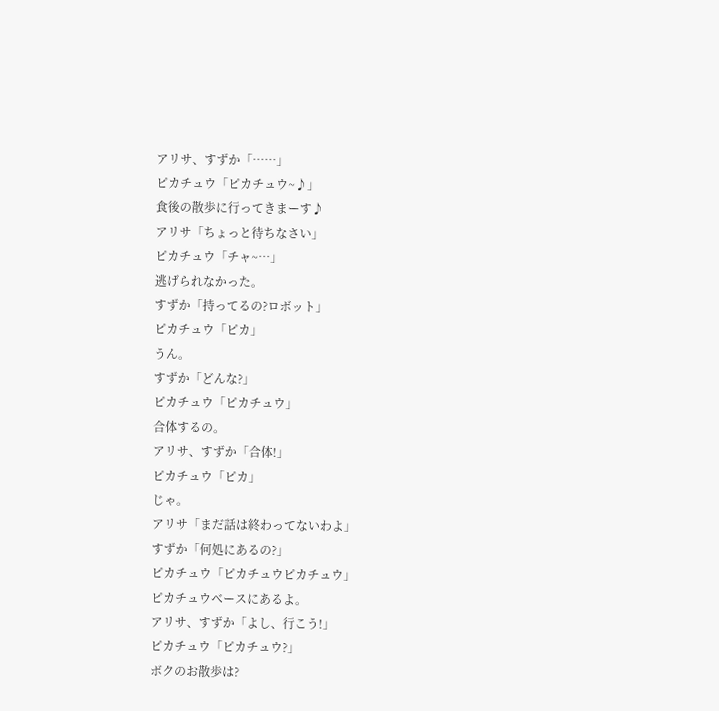アリサ、すずか「……」
ピカチュウ「ピカチュウ~♪」
食後の散歩に行ってきまーす♪
アリサ「ちょっと待ちなさい」
ピカチュウ「チャ~…」
逃げられなかった。
すずか「持ってるの?ロボット」
ピカチュウ「ピカ」
うん。
すずか「どんな?」
ピカチュウ「ピカチュウ」
合体するの。
アリサ、すずか「合体!」
ピカチュウ「ピカ」
じゃ。
アリサ「まだ話は終わってないわよ」
すずか「何処にあるの?」
ピカチュウ「ピカチュウピカチュウ」
ピカチュウベースにあるよ。
アリサ、すずか「よし、行こう!」
ピカチュウ「ピカチュウ?」
ボクのお散歩は?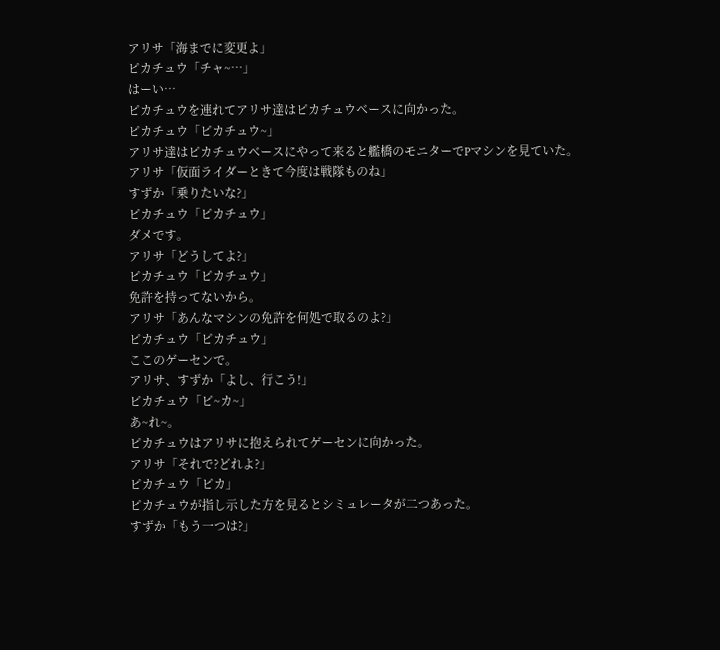アリサ「海までに変更よ」
ピカチュウ「チャ~…」
はーい…
ピカチュウを連れてアリサ達はピカチュウベースに向かった。
ピカチュウ「ピカチュウ~」
アリサ達はピカチュウベースにやって来ると艦橋のモニターでPマシンを見ていた。
アリサ「仮面ライダーときて今度は戦隊ものね」
すずか「乗りたいな?」
ピカチュウ「ピカチュウ」
ダメです。
アリサ「どうしてよ?」
ピカチュウ「ピカチュウ」
免許を持ってないから。
アリサ「あんなマシンの免許を何処で取るのよ?」
ピカチュウ「ピカチュウ」
ここのゲーセンで。
アリサ、すずか「よし、行こう!」
ピカチュウ「ピ~カ~」
あ~れ~。
ピカチュウはアリサに抱えられてゲーセンに向かった。
アリサ「それで?どれよ?」
ピカチュウ「ピカ」
ピカチュウが指し示した方を見るとシミュレータが二つあった。
すずか「もう一つは?」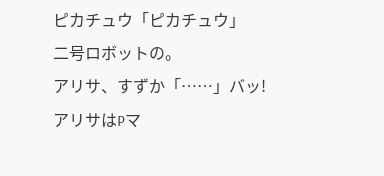ピカチュウ「ピカチュウ」
二号ロボットの。
アリサ、すずか「……」バッ!
アリサはPマ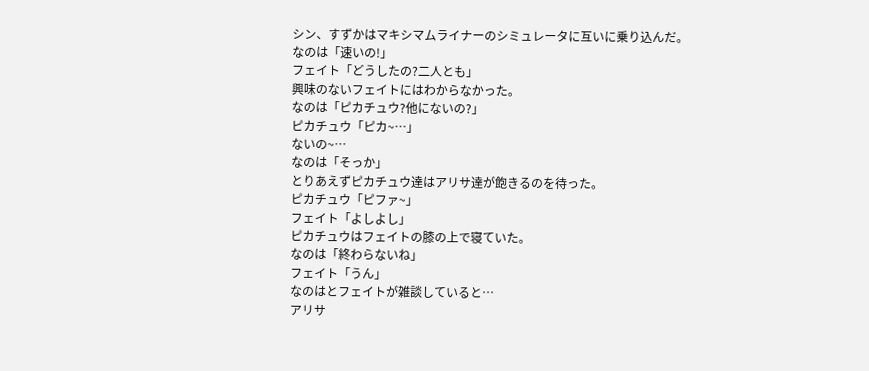シン、すずかはマキシマムライナーのシミュレータに互いに乗り込んだ。
なのは「速いの!」
フェイト「どうしたの?二人とも」
興味のないフェイトにはわからなかった。
なのは「ピカチュウ?他にないの?」
ピカチュウ「ピカ~…」
ないの~…
なのは「そっか」
とりあえずピカチュウ達はアリサ達が飽きるのを待った。
ピカチュウ「ピファ~」
フェイト「よしよし」
ピカチュウはフェイトの膝の上で寝ていた。
なのは「終わらないね」
フェイト「うん」
なのはとフェイトが雑談していると…
アリサ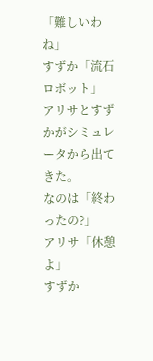「難しいわね」
すずか「流石ロボット」
アリサとすずかがシミュレータから出てきた。
なのは「終わったの?」
アリサ「休憩よ」
すずか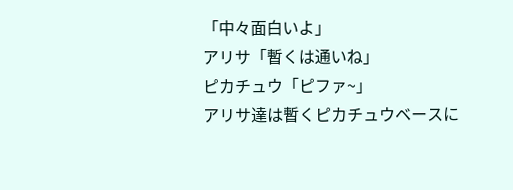「中々面白いよ」
アリサ「暫くは通いね」
ピカチュウ「ピファ~」
アリサ達は暫くピカチュウベースに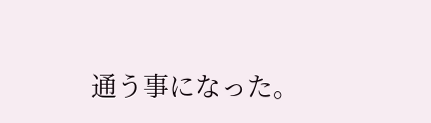通う事になった。